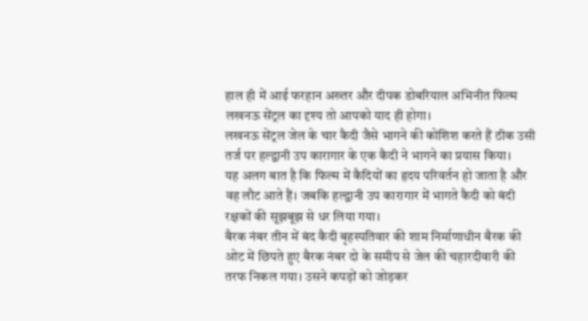हाल ही में आई फरहान अख्तर और दीपक डोबरियाल अभिनीत फिल्म लखनऊ सेंट्रल का दृश्य तो आपको याद ही होगा।
लखनऊ सेंट्रल जेल के चार कैदी जैसे भागने की कोशिश करते हैं ठीक उसी तर्ज पर हल्द्वानी उप कारागार के एक कैदी ने भागने का प्रयास किया।
यह अलग बात है कि फिल्म में कैदियों का हृदय परिवर्तन हो जाता है और वह लौट आते हैं। जबकि हल्द्वानी उप कारागार में भागते कैदी को बंदी रक्षकों की सूझबूझ से धर लिया गया।
बैरक नंबर तीन में बंद कैदी बृहस्पतिवार की शाम निर्माणाधीन बैरक की ओट में छिपते हुए बैरक नंबर दो के समीप से जेल की चहारदीवारी की तरफ निकल गया। उसने कपड़ों को जोड़कर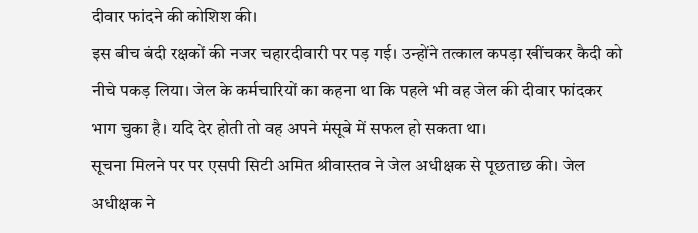दीवार फांदने की कोशिश की।
इस बीच बंदी रक्षकों की नजर चहारदीवारी पर पड़ गई। उन्होंने तत्काल कपड़ा खींचकर कैदी को नीचे पकड़ लिया। जेल के कर्मचारियों का कहना था कि पहले भी वह जेल की दीवार फांदकर भाग चुका है। यदि देर होती तो वह अपने मंसूबे में सफल हो सकता था।
सूचना मिलने पर पर एसपी सिटी अमित श्रीवास्तव ने जेल अधीक्षक से पूछताछ की। जेल अधीक्षक ने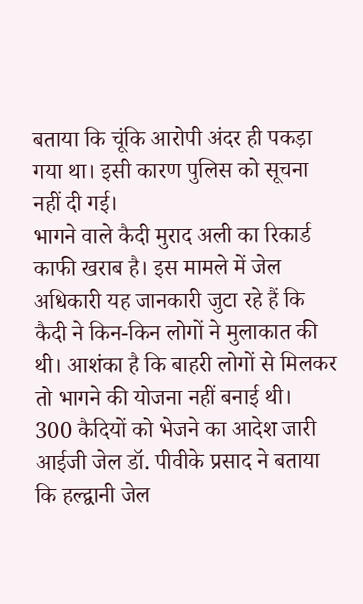बताया कि चूंकि आरोपी अंदर ही पकड़ा गया था। इसी कारण पुलिस को सूचना नहीं दी गई।
भागने वाले कैदी मुराद अली का रिकार्ड काफी खराब है। इस मामले में जेल अधिकारी यह जानकारी जुटा रहे हैं कि कैदी ने किन-किन लोगों ने मुलाकात की थी। आशंका है कि बाहरी लोगों से मिलकर तो भागने की योजना नहीं बनाई थी।
300 कैदियों को भेजने का आदेश जारी
आईजी जेल डॉ. पीवीके प्रसाद ने बताया कि हल्द्वानी जेल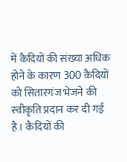में कैदियों की संख्या अधिक होने के कारण 300 कैदियों को सितारगंज भेजने की स्वीकृति प्रदान कर दी गई है। कैदियों की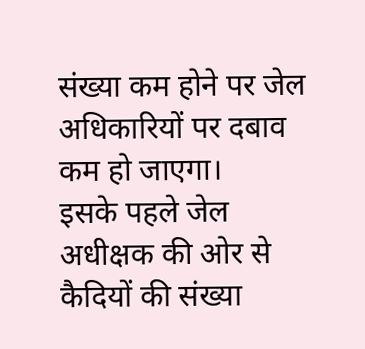संख्या कम होने पर जेल अधिकारियों पर दबाव कम हो जाएगा।
इसके पहले जेल अधीक्षक की ओर से कैदियों की संख्या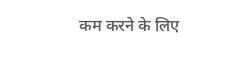कम करने के लिए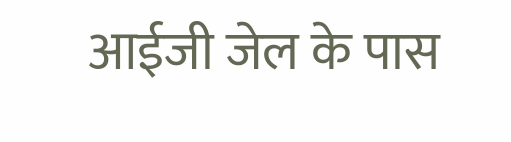आईजी जेल के पास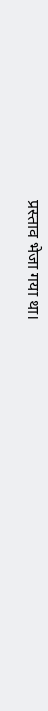प्रस्ताव भेजा गया था।